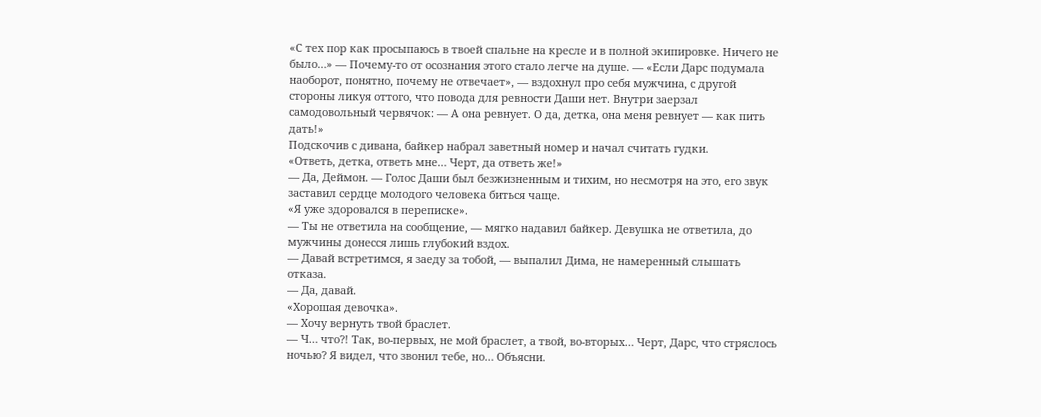«С тех пор как просыпаюсь в твоей спальне на кресле и в полной экипировке. Ничего не было…» — Почему-то от осознания этого стало легче на душе. — «Если Дарс подумала наоборот, понятно, почему не отвечает», — вздохнул про себя мужчина, с другой стороны ликуя оттого, что повода для ревности Даши нет. Внутри заерзал самодовольный червячок: — А она ревнует. О да, детка, она меня ревнует — как пить дать!»
Подскочив с дивана, байкер набрал заветный номер и начал считать гудки.
«Ответь, детка, ответь мне… Черт, да ответь же!»
— Да, Деймон. — Голос Даши был безжизненным и тихим, но несмотря на это, его звук заставил сердце молодого человека биться чаще.
«Я уже здоровался в переписке».
— Ты не ответила на сообщение, — мягко надавил байкер. Девушка не ответила, до мужчины донесся лишь глубокий вздох.
— Давай встретимся, я заеду за тобой, — выпалил Дима, не намеренный слышать отказа.
— Да, давай.
«Хорошая девочка».
— Хочу вернуть твой браслет.
— Ч… что?! Так, во-первых, не мой браслет, а твой, во-вторых… Черт, Дарс, что стряслось ночью? Я видел, что звонил тебе, но… Объясни.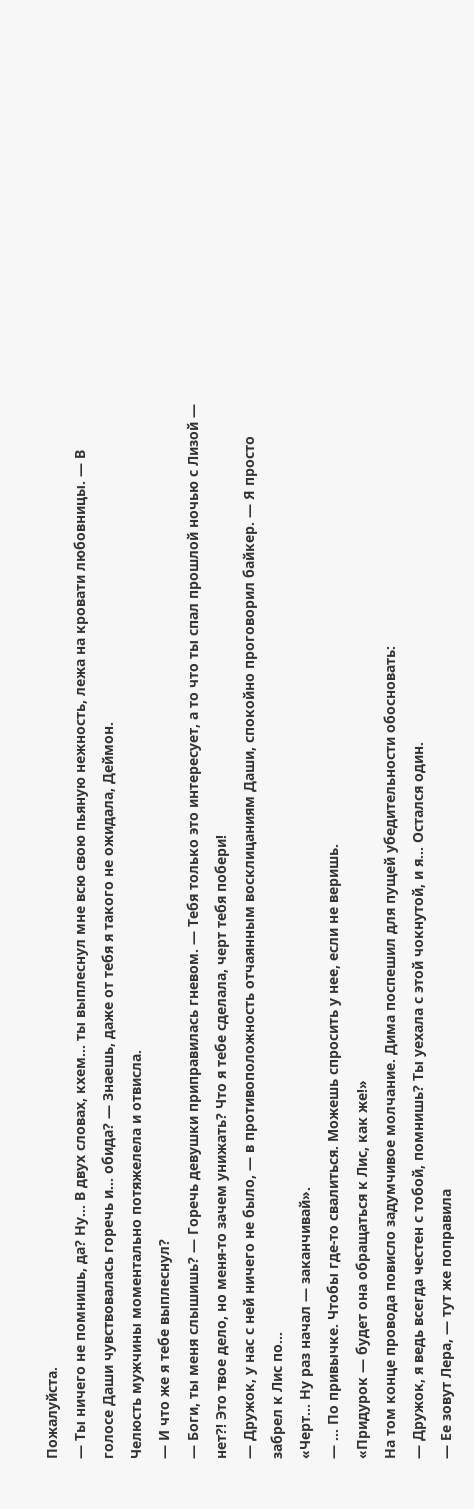Пожалуйста.
— Ты ничего не помнишь, да? Ну… В двух словах, кхем… ты выплеснул мне всю свою пьяную нежность, лежа на кровати любовницы. — В голосе Даши чувствовалась горечь и… обида? — Знаешь, даже от тебя я такого не ожидала, Деймон.
Челюсть мужчины моментально потяжелела и отвисла.
— И что же я тебе выплеснул?
— Боги, ты меня слышишь? — Горечь девушки приправилась гневом. — Тебя только это интересует, а то что ты спал прошлой ночью с Лизой — нет?! Это твое дело, но меня-то зачем унижать? Что я тебе сделала, черт тебя побери!
— Дружок, у нас с ней ничего не было, — в противоположность отчаянным восклицаниям Даши, спокойно проговорил байкер. — Я просто забрел к Лис по…
«Черт… Ну раз начал — заканчивай».
— … По привычке. Чтобы где-то свалиться. Можешь спросить у нее, если не веришь.
«Придурок — будет она обращаться к Лис, как же!»
На том конце провода повисло задумчивое молчание. Дима поспешил для пущей убедительности обосновать:
— Дружок, я ведь всегда честен с тобой, помнишь? Ты уехала с этой чокнутой, и я… Остался один.
— Ее зовут Лера, — тут же поправила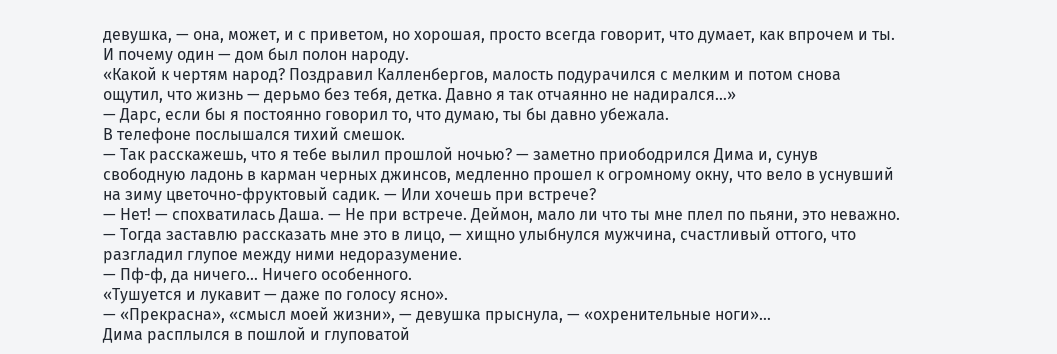девушка, — она, может, и с приветом, но хорошая, просто всегда говорит, что думает, как впрочем и ты. И почему один — дом был полон народу.
«Какой к чертям народ? Поздравил Калленбергов, малость подурачился с мелким и потом снова ощутил, что жизнь — дерьмо без тебя, детка. Давно я так отчаянно не надирался…»
— Дарс, если бы я постоянно говорил то, что думаю, ты бы давно убежала.
В телефоне послышался тихий смешок.
— Так расскажешь, что я тебе вылил прошлой ночью? — заметно приободрился Дима и, сунув свободную ладонь в карман черных джинсов, медленно прошел к огромному окну, что вело в уснувший на зиму цветочно-фруктовый садик. — Или хочешь при встрече?
— Нет! — спохватилась Даша. — Не при встрече. Деймон, мало ли что ты мне плел по пьяни, это неважно.
— Тогда заставлю рассказать мне это в лицо, — хищно улыбнулся мужчина, счастливый оттого, что разгладил глупое между ними недоразумение.
— Пф-ф, да ничего… Ничего особенного.
«Тушуется и лукавит — даже по голосу ясно».
— «Прекрасна», «смысл моей жизни», — девушка прыснула, — «охренительные ноги»…
Дима расплылся в пошлой и глуповатой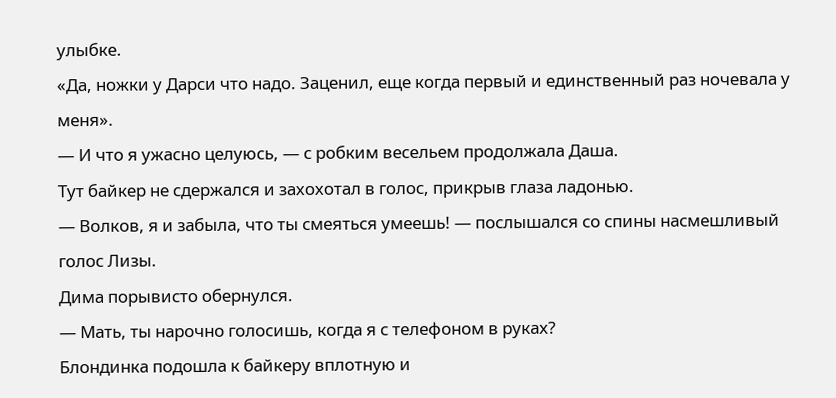улыбке.
«Да, ножки у Дарси что надо. Заценил, еще когда первый и единственный раз ночевала у меня».
— И что я ужасно целуюсь, — с робким весельем продолжала Даша.
Тут байкер не сдержался и захохотал в голос, прикрыв глаза ладонью.
— Волков, я и забыла, что ты смеяться умеешь! — послышался со спины насмешливый голос Лизы.
Дима порывисто обернулся.
— Мать, ты нарочно голосишь, когда я с телефоном в руках?
Блондинка подошла к байкеру вплотную и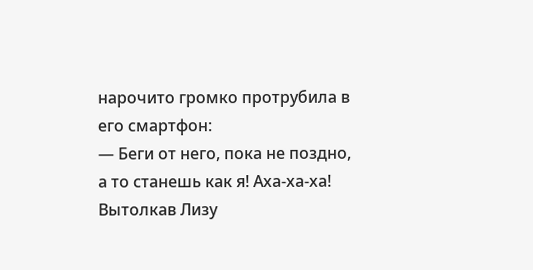нарочито громко протрубила в его смартфон:
— Беги от него, пока не поздно, а то станешь как я! Аха-ха-ха!
Вытолкав Лизу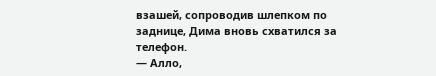взашей, сопроводив шлепком по заднице, Дима вновь схватился за телефон.
— Алло,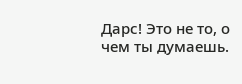Дарс! Это не то, о чем ты думаешь.